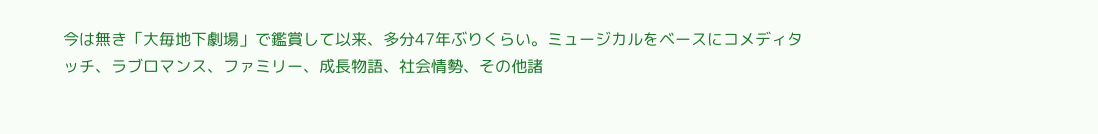今は無き「大毎地下劇場」で鑑賞して以来、多分47年ぶりくらい。ミュージカルをベースにコメディタッチ、ラブロマンス、ファミリー、成長物語、社会情勢、その他諸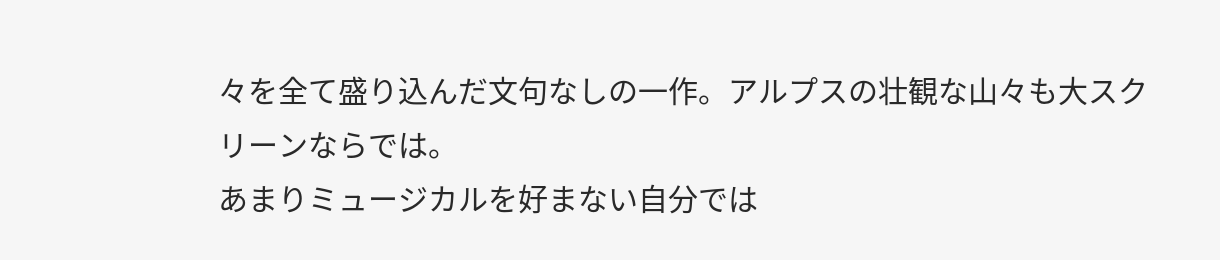々を全て盛り込んだ文句なしの一作。アルプスの壮観な山々も大スクリーンならでは。
あまりミュージカルを好まない自分では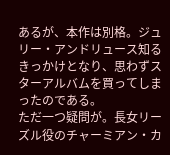あるが、本作は別格。ジュリー・アンドリュース知るきっかけとなり、思わずスターアルバムを買ってしまったのである。
ただ一つ疑問が。長女リーズル役のチャーミアン・カ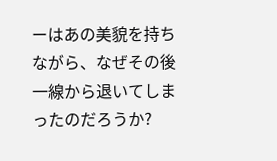ーはあの美貌を持ちながら、なぜその後一線から退いてしまったのだろうか?